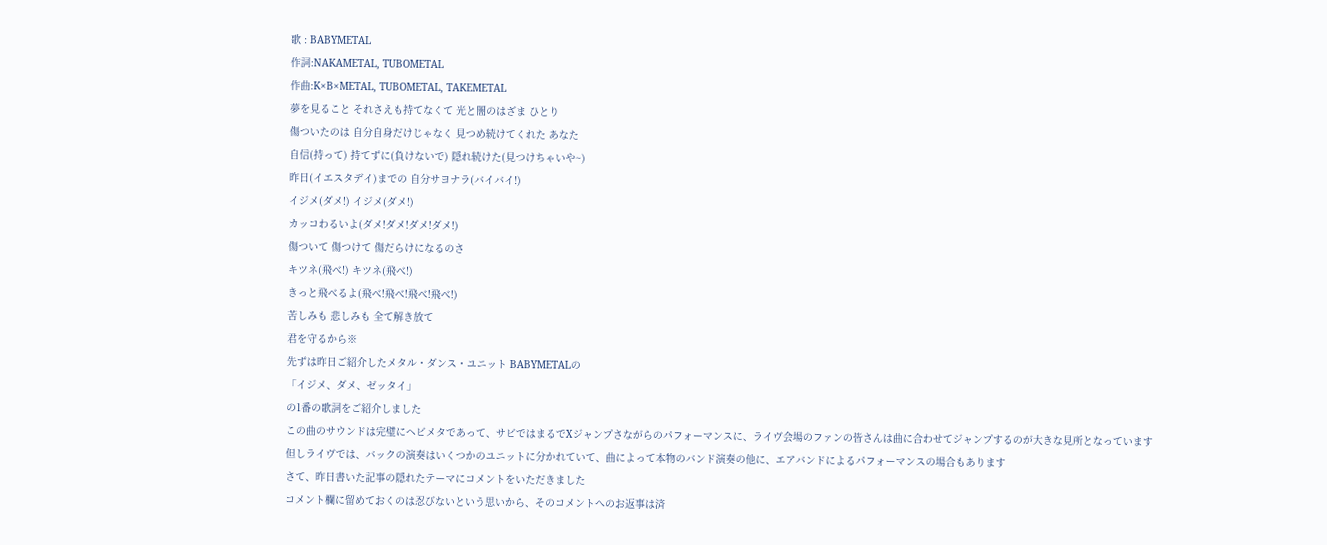歌 : BABYMETAL
作詞:NAKAMETAL, TUBOMETAL
作曲:K×B×METAL, TUBOMETAL, TAKEMETAL
夢を見ること それさえも持てなくて 光と闇のはざま ひとり
傷ついたのは 自分自身だけじゃなく 見つめ続けてくれた あなた
自信(持って) 持てずに(負けないで) 隠れ続けた(見つけちゃいや~)
昨日(イエスタデイ)までの 自分サヨナラ(バイバイ!)
イジメ(ダメ!) イジメ(ダメ!)
カッコわるいよ(ダメ!ダメ!ダメ!ダメ!)
傷ついて 傷つけて 傷だらけになるのさ
キツネ(飛べ!) キツネ(飛べ!)
きっと飛べるよ(飛べ!飛べ!飛べ!飛べ!)
苦しみも 悲しみも 全て解き放て
君を守るから※
先ずは昨日ご紹介したメタル・ダンス・ユニット BABYMETALの
「イジメ、ダメ、ゼッタイ」
の1番の歌詞をご紹介しました
この曲のサウンドは完璧にヘビメタであって、サビではまるでXジャンプさながらのパフォーマンスに、ライヴ会場のファンの皆さんは曲に合わせてジャンプするのが大きな見所となっています
但しライヴでは、バックの演奏はいくつかのユニットに分かれていて、曲によって本物のバンド演奏の他に、エアバンドによるパフォーマンスの場合もあります
さて、昨日書いた記事の隠れたテーマにコメントをいただきました
コメント欄に留めておくのは忍びないという思いから、そのコメントへのお返事は済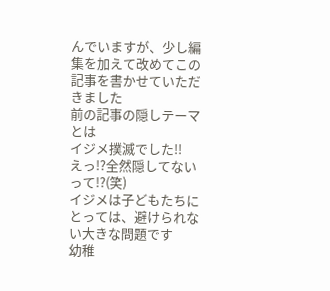んでいますが、少し編集を加えて改めてこの記事を書かせていただきました
前の記事の隠しテーマとは
イジメ撲滅でした!!
えっ!?全然隠してないって!?(笑)
イジメは子どもたちにとっては、避けられない大きな問題です
幼稚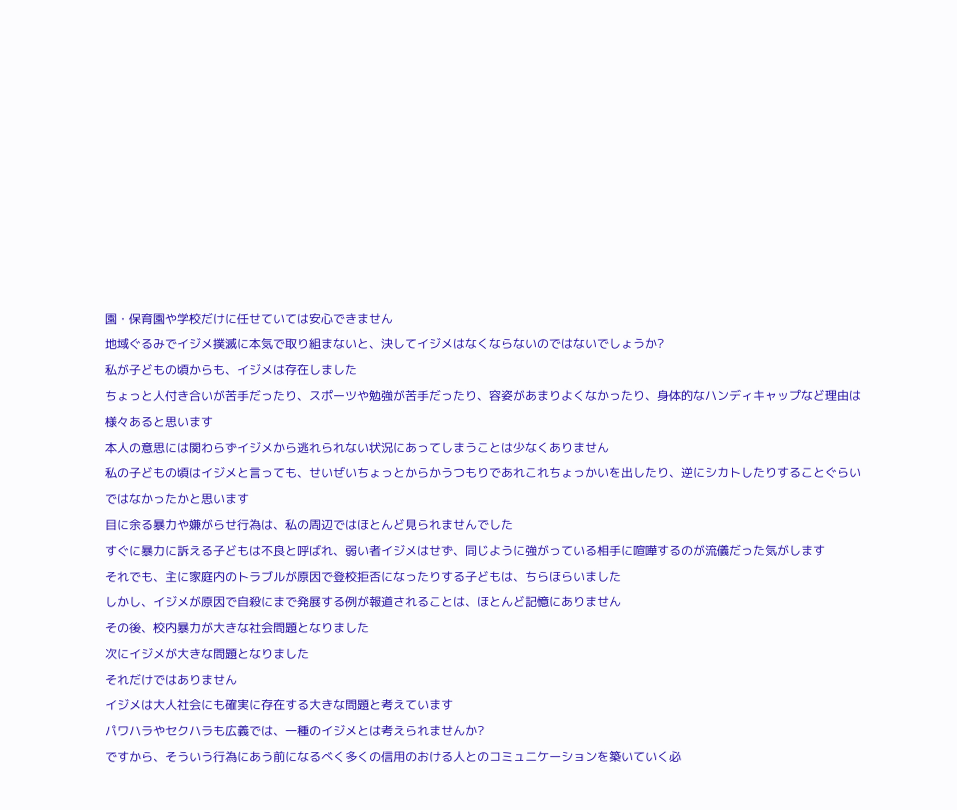園・保育園や学校だけに任せていては安心できません
地域ぐるみでイジメ撲滅に本気で取り組まないと、決してイジメはなくならないのではないでしょうか?
私が子どもの頃からも、イジメは存在しました
ちょっと人付き合いが苦手だったり、スポーツや勉強が苦手だったり、容姿があまりよくなかったり、身体的なハンディキャップなど理由は様々あると思います
本人の意思には関わらずイジメから逃れられない状況にあってしまうことは少なくありません
私の子どもの頃はイジメと言っても、せいぜいちょっとからかうつもりであれこれちょっかいを出したり、逆にシカトしたりすることぐらいではなかったかと思います
目に余る暴力や嫌がらせ行為は、私の周辺ではほとんど見られませんでした
すぐに暴力に訴える子どもは不良と呼ばれ、弱い者イジメはせず、同じように強がっている相手に喧嘩するのが流儀だった気がします
それでも、主に家庭内のトラブルが原因で登校拒否になったりする子どもは、ちらほらいました
しかし、イジメが原因で自殺にまで発展する例が報道されることは、ほとんど記憶にありません
その後、校内暴力が大きな社会問題となりました
次にイジメが大きな問題となりました
それだけではありません
イジメは大人社会にも確実に存在する大きな問題と考えています
パワハラやセクハラも広義では、一種のイジメとは考えられませんか?
ですから、そういう行為にあう前になるべく多くの信用のおける人とのコミュニケーションを築いていく必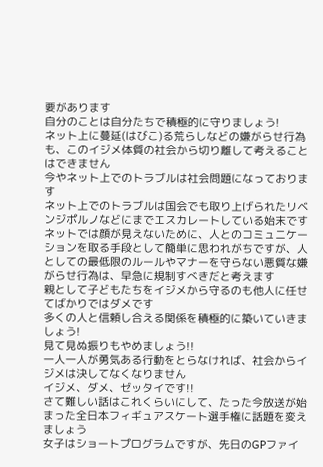要があります
自分のことは自分たちで積極的に守りましょう!
ネット上に蔓延(はびこ)る荒らしなどの嫌がらせ行為も、このイジメ体質の社会から切り離して考えることはできません
今やネット上でのトラブルは社会問題になっております
ネット上でのトラブルは国会でも取り上げられたリベンジポルノなどにまでエスカレートしている始末です
ネットでは顔が見えないために、人とのコミュニケーションを取る手段として簡単に思われがちですが、人としての最低限のルールやマナーを守らない悪質な嫌がらせ行為は、早急に規制すべきだと考えます
親として子どもたちをイジメから守るのも他人に任せてばかりではダメです
多くの人と信頼し合える関係を積極的に築いていきましょう!
見て見ぬ振りもやめましょう!!
一人一人が勇気ある行動をとらなければ、社会からイジメは決してなくなりません
イジメ、ダメ、ゼッタイです!!
さて難しい話はこれくらいにして、たった今放送が始まった全日本フィギュアスケート選手権に話題を変えましょう
女子はショートプログラムですが、先日のGPファイ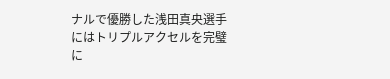ナルで優勝した浅田真央選手にはトリプルアクセルを完璧に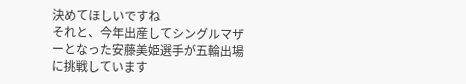決めてほしいですね
それと、今年出産してシングルマザーとなった安藤美姫選手が五輪出場に挑戦しています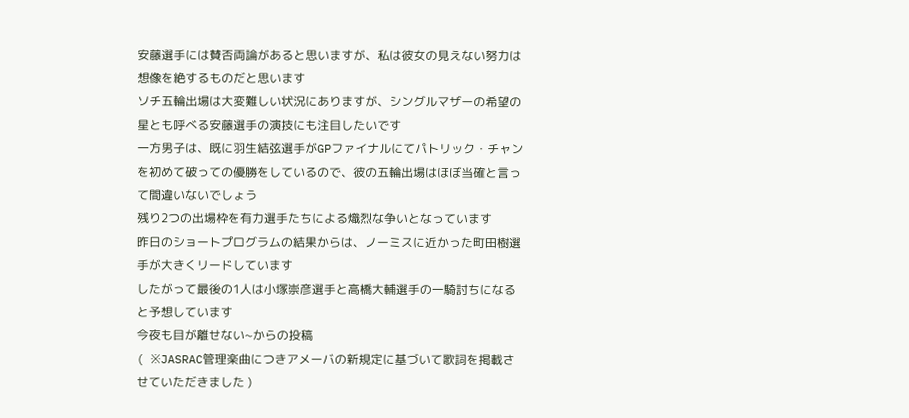安藤選手には賛否両論があると思いますが、私は彼女の見えない努力は想像を絶するものだと思います
ソチ五輪出場は大変難しい状況にありますが、シングルマザーの希望の星とも呼べる安藤選手の演技にも注目したいです
一方男子は、既に羽生結弦選手がGPファイナルにてパトリック・チャンを初めて破っての優勝をしているので、彼の五輪出場はほぼ当確と言って間違いないでしょう
残り2つの出場枠を有力選手たちによる熾烈な争いとなっています
昨日のショートプログラムの結果からは、ノーミスに近かった町田樹選手が大きくリードしています
したがって最後の1人は小塚崇彦選手と高橋大輔選手の一騎討ちになると予想しています
今夜も目が離せない~からの投稿
( ※JASRAC管理楽曲につきアメーバの新規定に基づいて歌詞を掲載させていただきました )